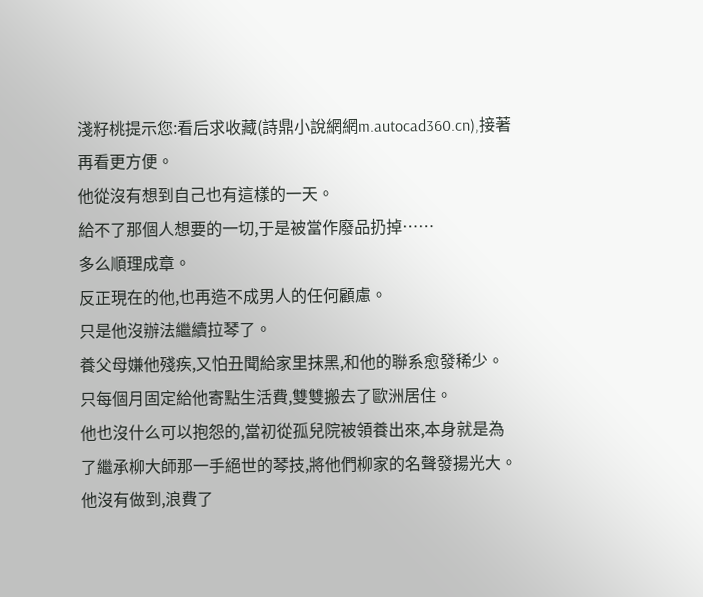淺籽桃提示您:看后求收藏(詩鼎小說網網m.autocad360.cn),接著再看更方便。
他從沒有想到自己也有這樣的一天。
給不了那個人想要的一切,于是被當作廢品扔掉……
多么順理成章。
反正現在的他,也再造不成男人的任何顧慮。
只是他沒辦法繼續拉琴了。
養父母嫌他殘疾,又怕丑聞給家里抹黑,和他的聯系愈發稀少。只每個月固定給他寄點生活費,雙雙搬去了歐洲居住。
他也沒什么可以抱怨的,當初從孤兒院被領養出來,本身就是為了繼承柳大師那一手絕世的琴技,將他們柳家的名聲發揚光大。
他沒有做到,浪費了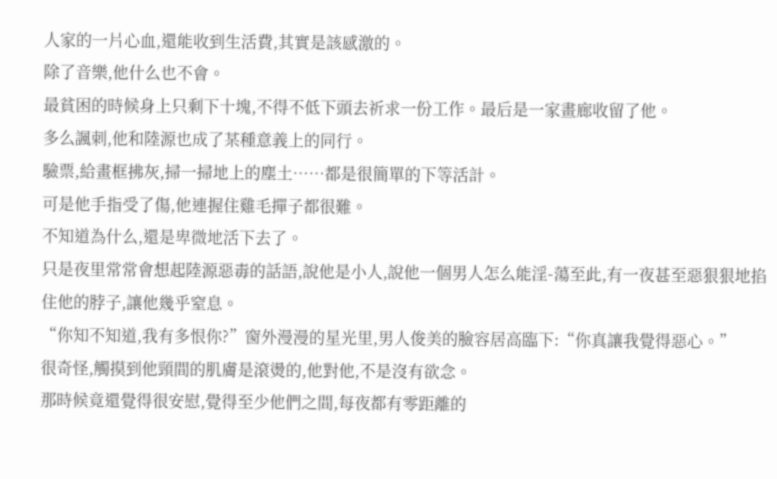人家的一片心血,還能收到生活費,其實是該感激的。
除了音樂,他什么也不會。
最貧困的時候身上只剩下十塊,不得不低下頭去祈求一份工作。最后是一家畫廊收留了他。
多么諷刺,他和陸源也成了某種意義上的同行。
驗票,給畫框拂灰,掃一掃地上的塵土……都是很簡單的下等活計。
可是他手指受了傷,他連握住雞毛撣子都很難。
不知道為什么,還是卑微地活下去了。
只是夜里常常會想起陸源惡毒的話語,說他是小人,說他一個男人怎么能淫-蕩至此,有一夜甚至惡狠狠地掐住他的脖子,讓他幾乎窒息。
“你知不知道,我有多恨你?”窗外漫漫的星光里,男人俊美的臉容居高臨下:“你真讓我覺得惡心。”
很奇怪,觸摸到他頸間的肌膚是滾燙的,他對他,不是沒有欲念。
那時候竟還覺得很安慰,覺得至少他們之間,每夜都有零距離的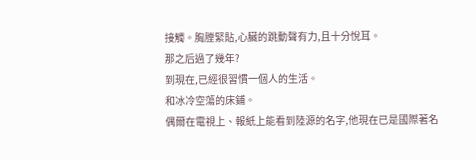接觸。胸膛緊貼,心臟的跳動聲有力,且十分悅耳。
那之后過了幾年?
到現在,已經很習慣一個人的生活。
和冰冷空蕩的床鋪。
偶爾在電視上、報紙上能看到陸源的名字,他現在已是國際著名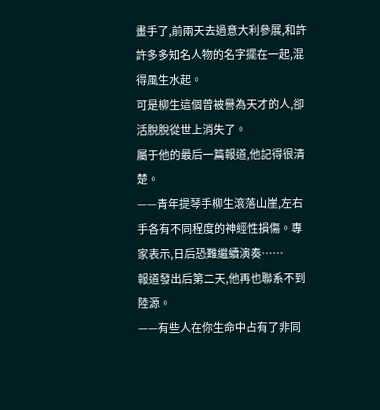畫手了,前兩天去過意大利參展,和許許多多知名人物的名字擺在一起,混得風生水起。
可是柳生這個曾被譽為天才的人,卻活脫脫從世上消失了。
屬于他的最后一篇報道,他記得很清楚。
——青年提琴手柳生滾落山崖,左右手各有不同程度的神經性損傷。專家表示,日后恐難繼續演奏……
報道發出后第二天,他再也聯系不到陸源。
——有些人在你生命中占有了非同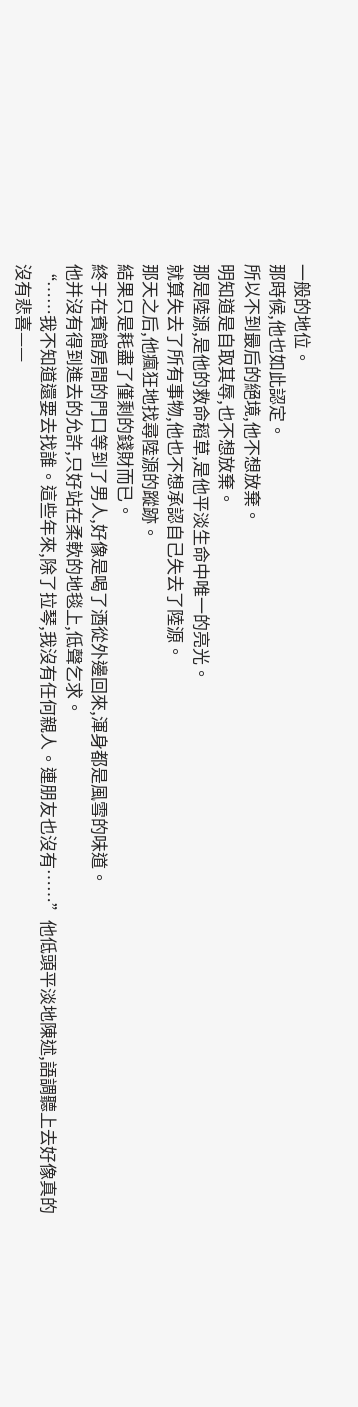一般的地位。
那時候,他也如此認定。
所以不到最后的絕境,他不想放棄。
明知道是自取其辱,也不想放棄。
那是陸源,是他的救命稻草,是他平淡生命中唯一的亮光。
就算失去了所有事物,他也不想承認自己失去了陸源。
那天之后,他瘋狂地找尋陸源的蹤跡。
結果只是耗盡了僅剩的錢財而已。
終于在賓館房間的門口等到了男人,好像是喝了酒從外邊回來,渾身都是風雪的味道。
他并沒有得到進去的允許,只好站在柔軟的地毯上,低聲乞求。
“……我不知道還要去找誰。這些年來,除了拉琴,我沒有任何親人。連朋友也沒有……”他低頭平淡地陳述,語調聽上去好像真的沒有悲喜——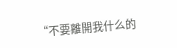“不要離開我什么的